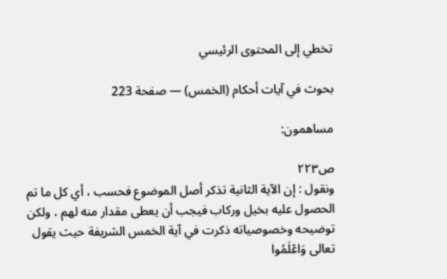تخطي إلى المحتوى الرئيسي

بحوث في آيات أحكام (الخمس) — صفحة 223

مساهمون:

ص٢٢٣
ونقول : إن الآية الثانية تذكر أصل الموضوع فحسب ، أي كل ما تم الحصول عليه بخيل وركاب فيجب أن يعطى مقدار منه لهم ، ولكن توضيحه وخصوصياته ذكرت في آية الخمس الشريفة حيث يقول تعالى وَاعْلَمُوا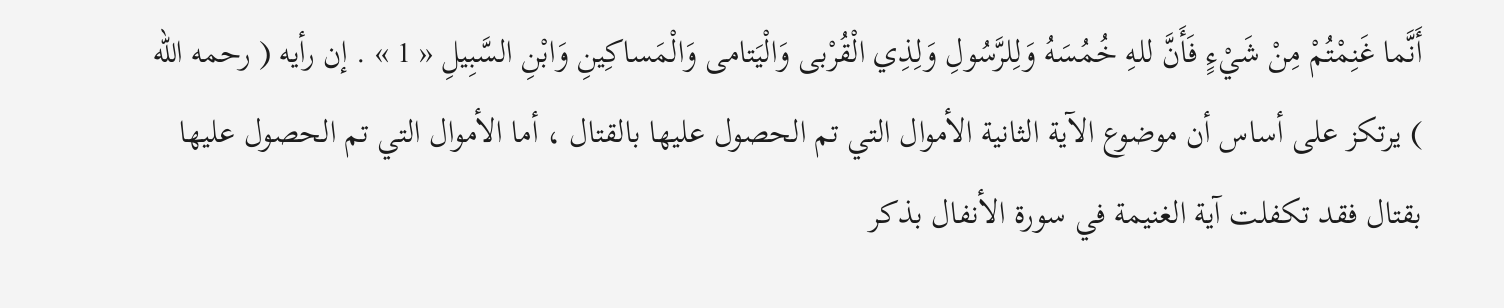أَنَّما غَنِمْتُمْ مِنْ شَيْءٍ فَأَنَّ للهِ خُمُسَهُ وَلِلرَّسُولِ وَلِذِي الْقُرْبى وَالْيَتامى وَالْمَساكِينِ وَابْنِ السَّبِيلِ « 1 » . إن رأيه ( رحمه الله ) يرتكز على أساس أن موضوع الآية الثانية الأموال التي تم الحصول عليها بالقتال ، أما الأموال التي تم الحصول عليها بقتال فقد تكفلت آية الغنيمة في سورة الأنفال بذكر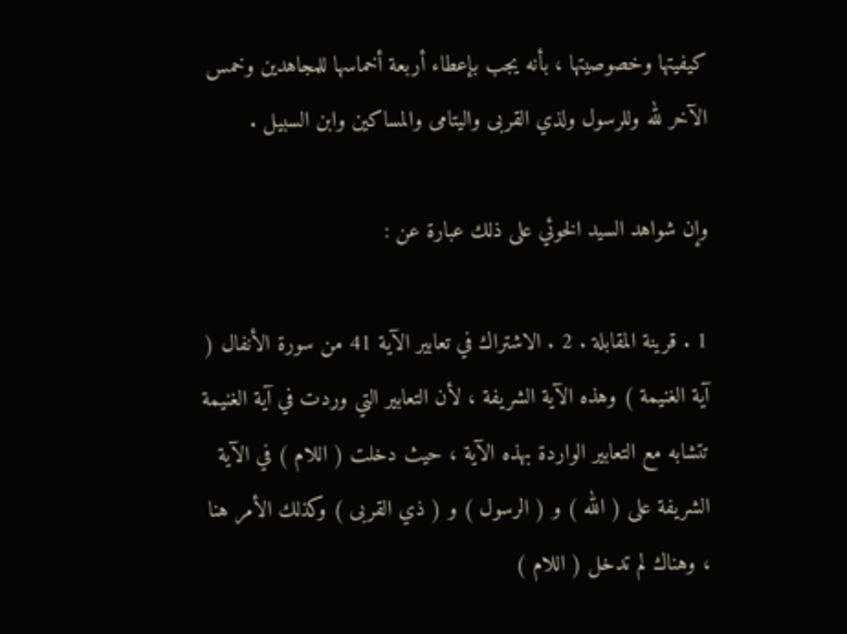كيفيتها وخصوصيتها ، بأنه يجب بإعطاء أربعة أخماسها للمجاهدين وخمس الآخر لله وللرسول ولذي القربى واليتامى والمساكين وابن السبيل .

وإن شواهد السيد الخوئي على ذلك عبارة عن :

1 . قرينة المقابلة . 2 . الاشتراك في تعابير الآية 41 من سورة الأنفال ( آية الغنيمة ) وهذه الآية الشريفة ، لأن التعابير التي وردت في آية الغنيمة تتشابه مع التعابير الواردة بهذه الآية ، حيث دخلت ( اللام ) في الآية الشريفة على ( الله ) و ( الرسول ) و ( ذي القربى ) وكذلك الأمر هنا ، وهناك لم تدخل ( اللام )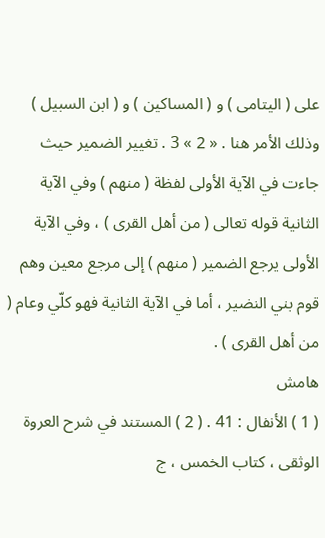على ( اليتامى ) و ( المساكين ) و ( ابن السبيل ) وذلك الأمر هنا . « 2 » 3 . تغيير الضمير حيث جاءت في الآية الأولى لفظة ( منهم ) وفي الآية الثانية قوله تعالى ( من أهل القرى ) ، وفي الآية الأولى يرجع الضمير ( منهم ) إلى مرجع معين وهم قوم بني النضير ، أما في الآية الثانية فهو كلّي وعام ( من أهل القرى ) .
هامش
( 1 ) الأنفال : 41 . ( 2 ) المستند في شرح العروة الوثقى ، كتاب الخمس ، ج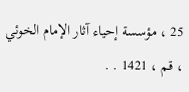25 ، مؤسسة إحياء آثار الإمام الخوئي ، قم ، 1421 . .